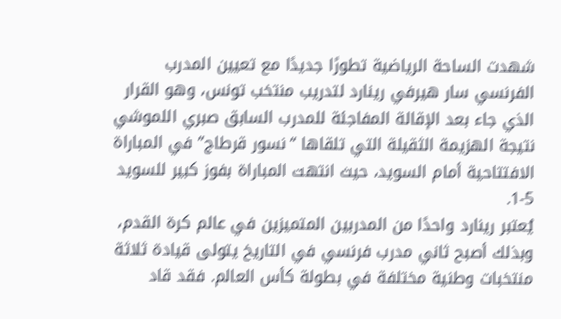شهدت الساحة الرياضية تطورًا جديدًا مع تعيين المدرب الفرنسي سار هيرفي رينارد لتدريب منتخب تونس، وهو القرار الذي جاء بعد الإقالة المفاجئة للمدرب السابق صبري اللموشي نتيجة الهزيمة الثقيلة التي تلقاها “نسور قرطاج” في المباراة الافتتاحية أمام السويد، حيث انتهت المباراة بفوز كبير للسويد 5-1.
يُعتبر رينارد واحدًا من المدربين المتميزين في عالم كرة القدم، وبذلك أصبح ثاني مدرب فرنسي في التاريخ يتولى قيادة ثلاثة منتخبات وطنية مختلفة في بطولة كأس العالم. فقد قاد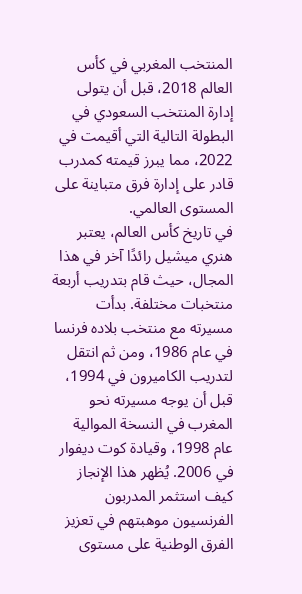المنتخب المغربي في كأس العالم 2018، قبل أن يتولى إدارة المنتخب السعودي في البطولة التالية التي أقيمت في 2022، مما يبرز قيمته كمدرب قادر على إدارة فرق متباينة على المستوى العالمي.
في تاريخ كأس العالم، يعتبر هنري ميشيل رائدًا آخر في هذا المجال، حيث قام بتدريب أربعة منتخبات مختلفة. بدأت مسيرته مع منتخب بلاده فرنسا في عام 1986، ومن ثم انتقل لتدريب الكاميرون في 1994، قبل أن يوجه مسيرته نحو المغرب في النسخة الموالية عام 1998، وقيادة كوت ديفوار في 2006. يُظهر هذا الإنجاز كيف استثمر المدربون الفرنسيون موهبتهم في تعزيز الفرق الوطنية على مستوى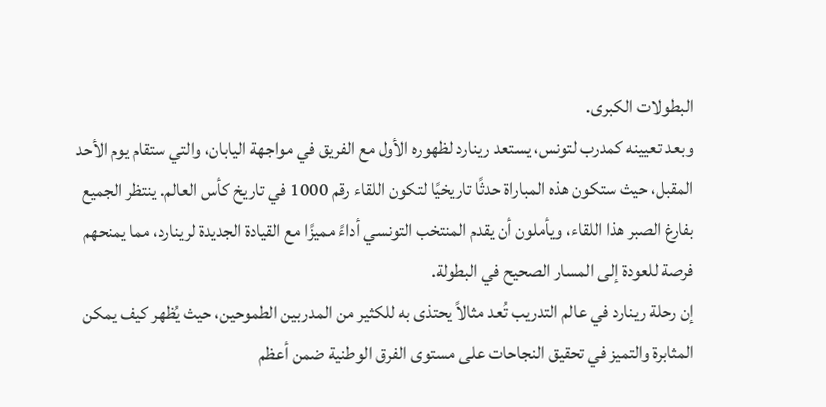البطولات الكبرى.
وبعد تعيينه كمدرب لتونس، يستعد رينارد لظهوره الأول مع الفريق في مواجهة اليابان، والتي ستقام يوم الأحد المقبل، حيث ستكون هذه المباراة حدثًا تاريخيًا لتكون اللقاء رقم 1000 في تاريخ كأس العالم. ينتظر الجميع بفارغ الصبر هذا اللقاء، ويأملون أن يقدم المنتخب التونسي أداءً مميزًا مع القيادة الجديدة لرينارد، مما يمنحهم فرصة للعودة إلى المسار الصحيح في البطولة.
إن رحلة رينارد في عالم التدريب تُعد مثالاً يحتذى به للكثير من المدربين الطموحين، حيث يُظهر كيف يمكن المثابرة والتميز في تحقيق النجاحات على مستوى الفرق الوطنية ضمن أعظم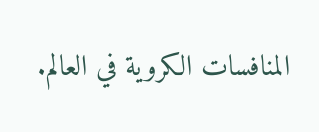المنافسات الكروية في العالم.